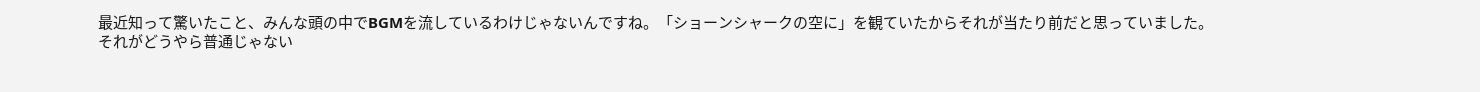最近知って驚いたこと、みんな頭の中でBGMを流しているわけじゃないんですね。「ショーンシャークの空に」を観ていたからそれが当たり前だと思っていました。
それがどうやら普通じゃない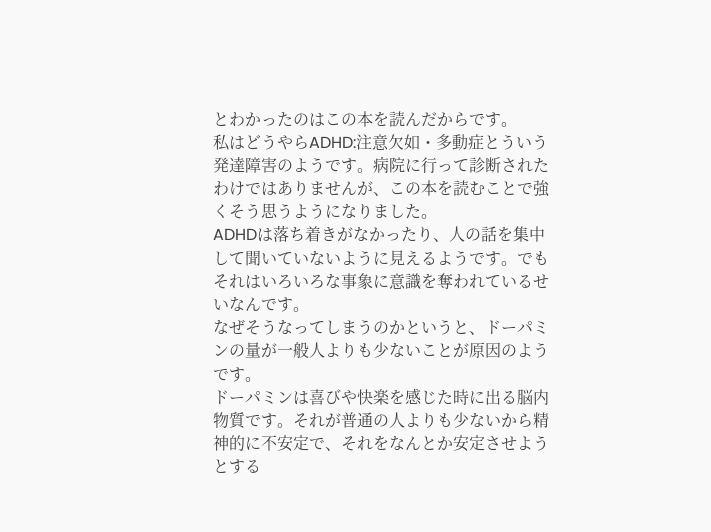とわかったのはこの本を読んだからです。
私はどうやらADHD:注意欠如・多動症とういう発達障害のようです。病院に行って診断されたわけではありませんが、この本を読むことで強くそう思うようになりました。
ADHDは落ち着きがなかったり、人の話を集中して聞いていないように見えるようです。でもそれはいろいろな事象に意識を奪われているせいなんです。
なぜそうなってしまうのかというと、ドーパミンの量が一般人よりも少ないことが原因のようです。
ドーパミンは喜びや快楽を感じた時に出る脳内物質です。それが普通の人よりも少ないから精神的に不安定で、それをなんとか安定させようとする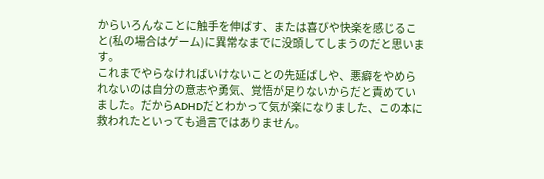からいろんなことに触手を伸ばす、または喜びや快楽を感じること(私の場合はゲーム)に異常なまでに没頭してしまうのだと思います。
これまでやらなければいけないことの先延ばしや、悪癖をやめられないのは自分の意志や勇気、覚悟が足りないからだと責めていました。だからADHDだとわかって気が楽になりました、この本に救われたといっても過言ではありません。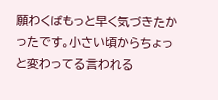願わくばもっと早く気づきたかったです。小さい頃からちょっと変わってる言われる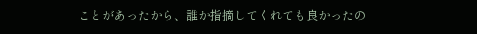ことがあったから、誰か指摘してくれても良かったの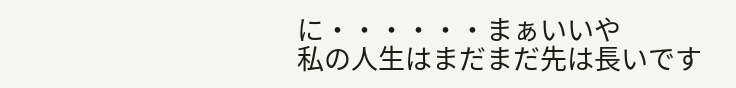に・・・・・・まぁいいや
私の人生はまだまだ先は長いです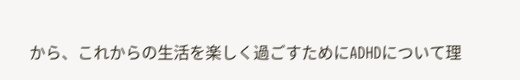から、これからの生活を楽しく過ごすためにADHDについて理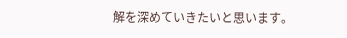解を深めていきたいと思います。